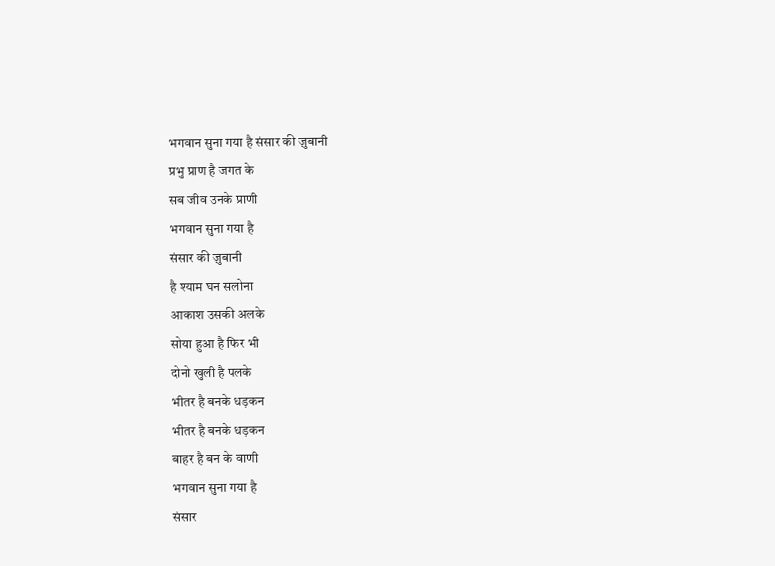भगवान सुना गया है संसार की ज़ुबानी
प्रभु प्राण है जगत के
सब जीव उनके प्राणी
भगवान सुना गया है
संसार की ज़ुबानी
है श्याम घन सलोना
आकाश उसकी अलके
सोया हुआ है फिर भी
दोनो खुली है पलके
भीतर है बनके धड़कन
भीतर है बनके धड़कन
बाहर है बन के वाणी
भगवान सुना गया है
संसार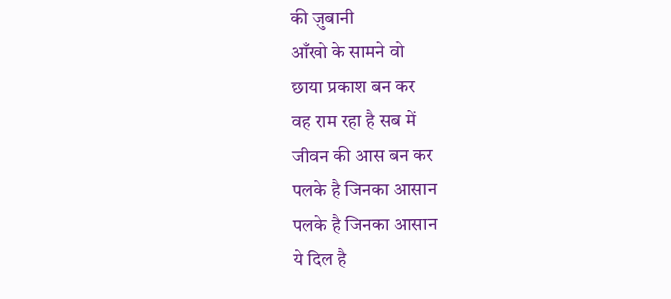की ज़ुबानी
आँखो के सामने वो
छाया प्रकाश बन कर
वह राम रहा है सब में
जीवन की आस बन कर
पलके है जिनका आसान
पलके है जिनका आसान
ये दिल है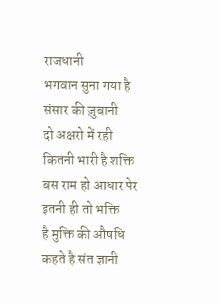राजधानी
भगवान सुना गया है
संसार की ज़ुबानी
दो अक्षरो में रही
कितनी भारी है शक्ति
बस राम हो आधार पेर
इतनी ही तो भक्ति
है मुक्ति की औषधि
कहते है संत ज्ञानी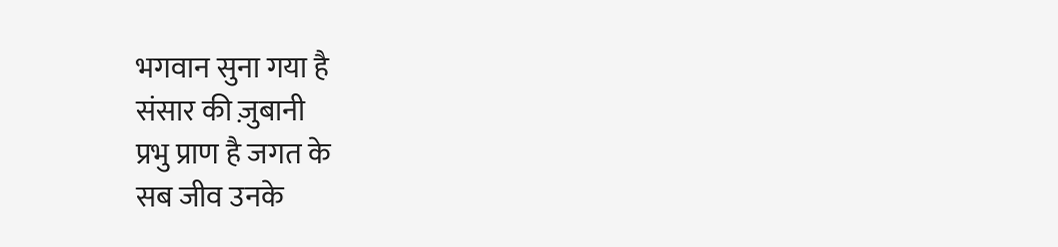भगवान सुना गया है
संसार की ज़ुबानी
प्रभु प्राण है जगत के
सब जीव उनके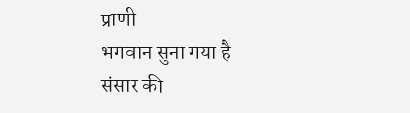प्राणी
भगवान सुना गया है
संसार की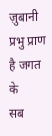ज़ुबानी
प्रभु प्राण है जगत के
सब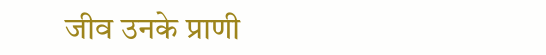जीव उनके प्राणी